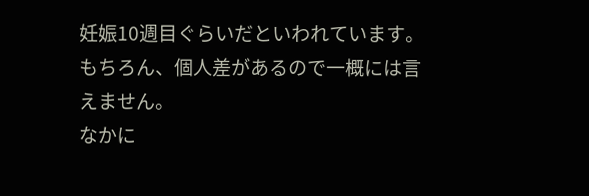妊娠10週目ぐらいだといわれています。
もちろん、個人差があるので一概には言えません。
なかに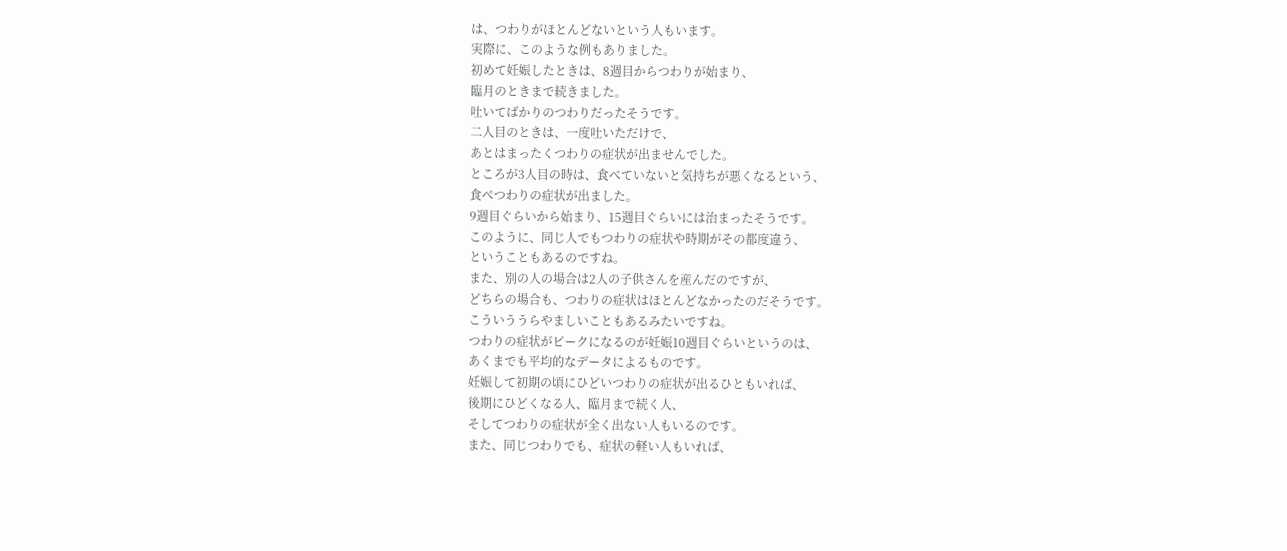は、つわりがほとんどないという人もいます。
実際に、このような例もありました。
初めて妊娠したときは、8週目からつわりが始まり、
臨月のときまで続きました。
吐いてばかりのつわりだったそうです。
二人目のときは、一度吐いただけで、
あとはまったくつわりの症状が出ませんでした。
ところが3人目の時は、食べていないと気持ちが悪くなるという、
食べつわりの症状が出ました。
9週目ぐらいから始まり、15週目ぐらいには治まったそうです。
このように、同じ人でもつわりの症状や時期がその都度違う、
ということもあるのですね。
また、別の人の場合は2人の子供さんを産んだのですが、
どちらの場合も、つわりの症状はほとんどなかったのだそうです。
こういううらやましいこともあるみたいですね。
つわりの症状がピークになるのが妊娠10週目ぐらいというのは、
あくまでも平均的なデータによるものです。
妊娠して初期の頃にひどいつわりの症状が出るひともいれば、
後期にひどくなる人、臨月まで続く人、
そしてつわりの症状が全く出ない人もいるのです。
また、同じつわりでも、症状の軽い人もいれば、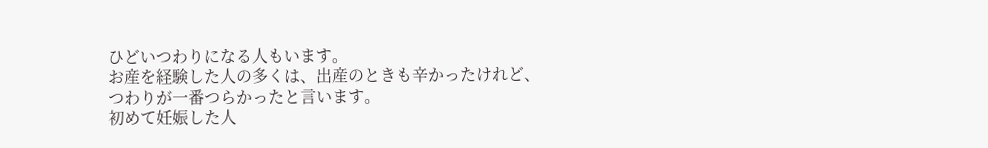ひどいつわりになる人もいます。
お産を経験した人の多くは、出産のときも辛かったけれど、
つわりが一番つらかったと言います。
初めて妊娠した人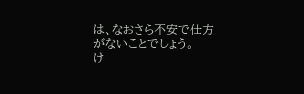は、なおさら不安で仕方がないことでしょう。
け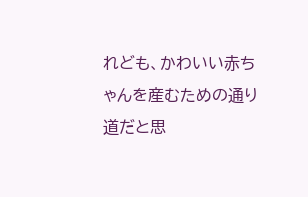れども、かわいい赤ちゃんを産むための通り道だと思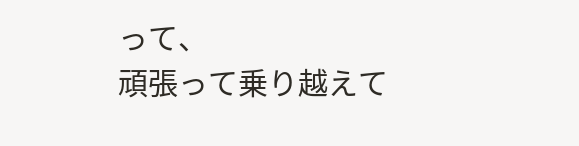って、
頑張って乗り越えて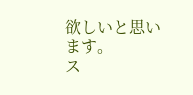欲しいと思います。
ス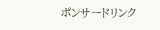ポンサードリンク